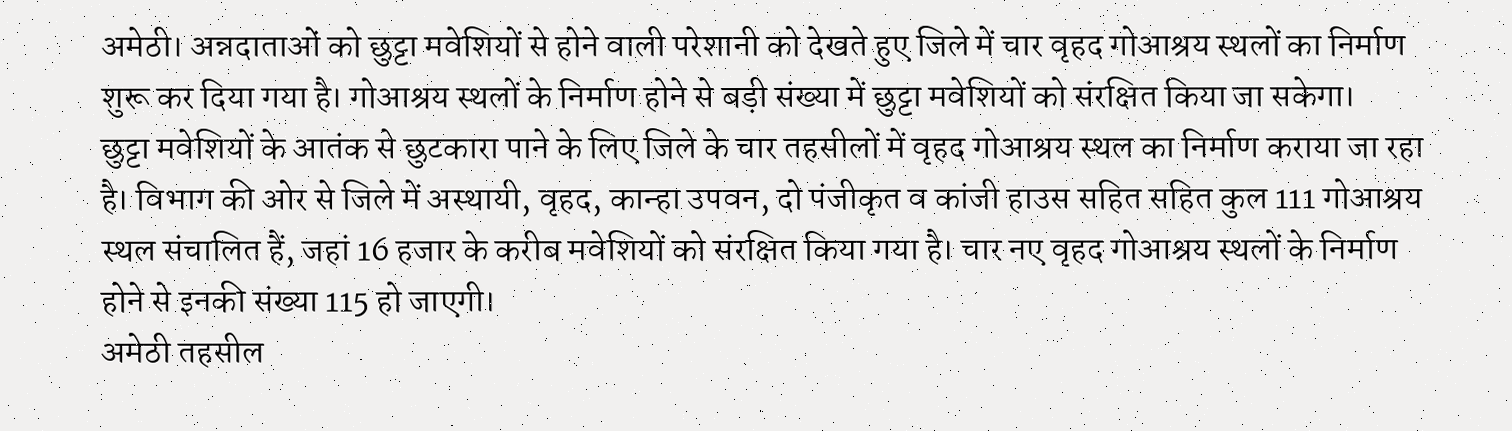अमेठी। अन्नदाताओं को छुट्टा मवेशियों से होने वाली परेशानी को देखते हुए जिले में चार वृहद गोआश्रय स्थलों का निर्माण शुरू कर दिया गया है। गोआश्रय स्थलों के निर्माण होने से बड़ी संख्या में छुट्टा मवेशियों को संरक्षित किया जा सकेगा।
छुट्टा मवेशियों के आतंक से छुटकारा पाने के लिए जिले के चार तहसीलों में वृहद गोआश्रय स्थल का निर्माण कराया जा रहा है। विभाग की ओर से जिले में अस्थायी, वृहद, कान्हा उपवन, दो पंजीकृत व कांजी हाउस सहित सहित कुल 111 गोआश्रय स्थल संचालित हैं, जहां 16 हजार के करीब मवेशियों को संरक्षित किया गया है। चार नए वृहद गोआश्रय स्थलों के निर्माण होने से इनकी संख्या 115 हो जाएगी।
अमेठी तहसील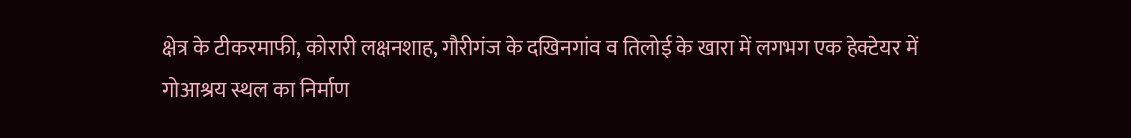क्षेत्र के टीकरमाफी, कोरारी लक्षनशाह, गौरीगंज के दखिनगांव व तिलोई के खारा में लगभग एक हेक्टेयर में गोआश्रय स्थल का निर्माण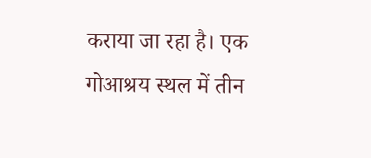कराया जा रहा है। एक गोआश्रय स्थल में तीन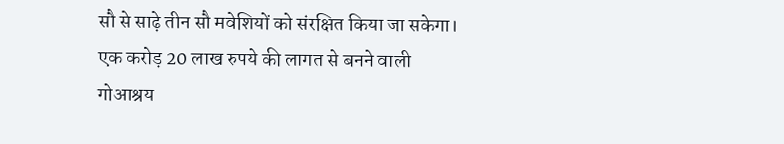सौ से साढ़े तीन सौ मवेशियों को संरक्षित किया जा सकेगा। एक करोड़ 20 लाख रुपये की लागत से बनने वाली गोआश्रय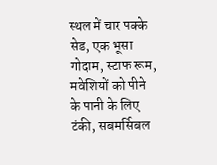स्थल में चार पक्के सेड, एक भूसा गोदाम, स्टाफ रूम, मवेशियों को पीने के पानी के लिए टंकी, सबमर्सिबल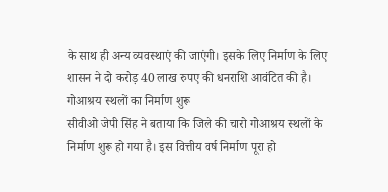के साथ ही अन्य व्यवस्थाएं की जाएंगी। इसके लिए निर्माण के लिए शासन ने दो करोड़ 40 लाख रुपए की धनराशि आवंटित की है।
गोआश्रय स्थलों का निर्माण शुरू
सीवीओ जेपी सिंह ने बताया कि जिले की चारो गोआश्रय स्थलों के निर्माण शुरू हो गया है। इस वित्तीय वर्ष निर्माण पूरा हो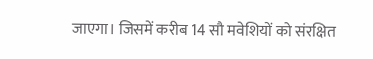जाएगा। जिसमें करीब 14 सौ मवेशियों को संरक्षित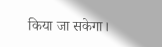किया जा सकेगा।